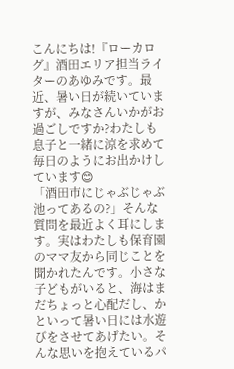こんにちは!『ローカログ』酒田エリア担当ライターのあゆみです。最近、暑い日が続いていますが、みなさんいかがお過ごしですか?わたしも息子と一緒に涼を求めて毎日のようにお出かけしています😊
「酒田市にじゃぶじゃぶ池ってあるの?」そんな質問を最近よく耳にします。実はわたしも保育園のママ友から同じことを聞かれたんです。小さな子どもがいると、海はまだちょっと心配だし、かといって暑い日には水遊びをさせてあげたい。そんな思いを抱えているパ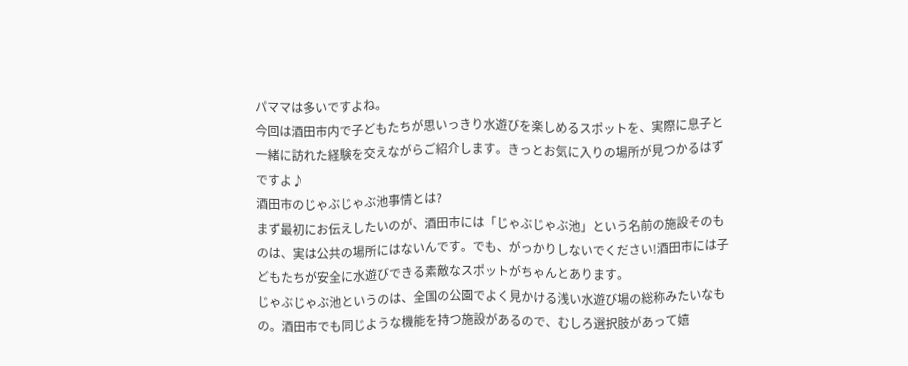パママは多いですよね。
今回は酒田市内で子どもたちが思いっきり水遊びを楽しめるスポットを、実際に息子と一緒に訪れた経験を交えながらご紹介します。きっとお気に入りの場所が見つかるはずですよ♪
酒田市のじゃぶじゃぶ池事情とは?
まず最初にお伝えしたいのが、酒田市には「じゃぶじゃぶ池」という名前の施設そのものは、実は公共の場所にはないんです。でも、がっかりしないでください!酒田市には子どもたちが安全に水遊びできる素敵なスポットがちゃんとあります。
じゃぶじゃぶ池というのは、全国の公園でよく見かける浅い水遊び場の総称みたいなもの。酒田市でも同じような機能を持つ施設があるので、むしろ選択肢があって嬉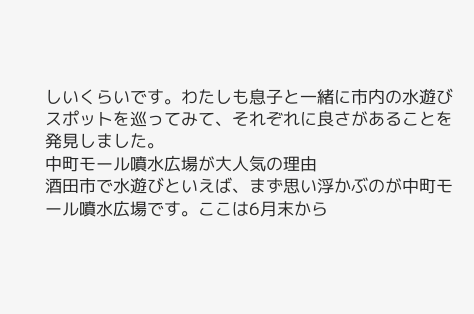しいくらいです。わたしも息子と一緒に市内の水遊びスポットを巡ってみて、それぞれに良さがあることを発見しました。
中町モール噴水広場が大人気の理由
酒田市で水遊びといえば、まず思い浮かぶのが中町モール噴水広場です。ここは6月末から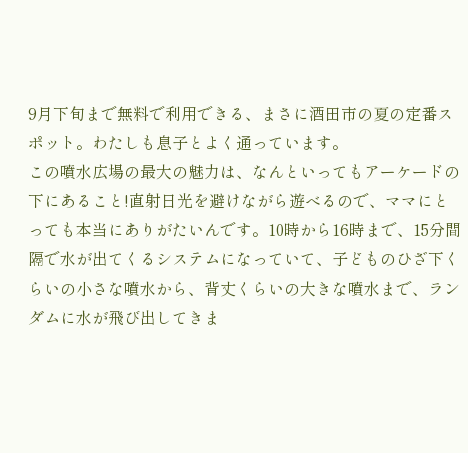9月下旬まで無料で利用できる、まさに酒田市の夏の定番スポット。わたしも息子とよく通っています。
この噴水広場の最大の魅力は、なんといってもアーケードの下にあること!直射日光を避けながら遊べるので、ママにとっても本当にありがたいんです。10時から16時まで、15分間隔で水が出てくるシステムになっていて、子どものひざ下くらいの小さな噴水から、背丈くらいの大きな噴水まで、ランダムに水が飛び出してきま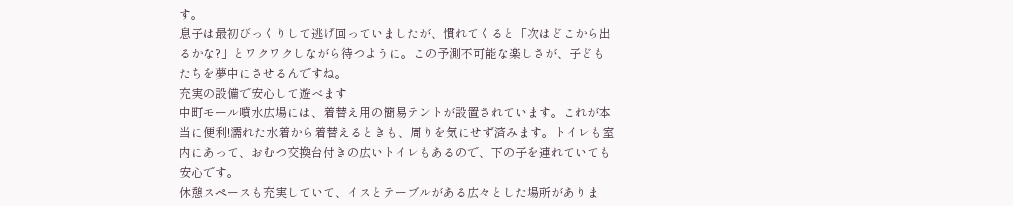す。
息子は最初びっくりして逃げ回っていましたが、慣れてくると「次はどこから出るかな?」とワクワクしながら待つように。この予測不可能な楽しさが、子どもたちを夢中にさせるんですね。
充実の設備で安心して遊べます
中町モール噴水広場には、着替え用の簡易テントが設置されています。これが本当に便利!濡れた水着から着替えるときも、周りを気にせず済みます。トイレも室内にあって、おむつ交換台付きの広いトイレもあるので、下の子を連れていても安心です。
休憩スペースも充実していて、イスとテーブルがある広々とした場所がありま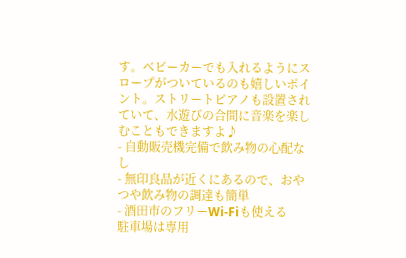す。ベビーカーでも入れるようにスロープがついているのも嬉しいポイント。ストリートピアノも設置されていて、水遊びの合間に音楽を楽しむこともできますよ♪
- 自動販売機完備で飲み物の心配なし
- 無印良品が近くにあるので、おやつや飲み物の調達も簡単
- 酒田市のフリーWi-Fiも使える
駐車場は専用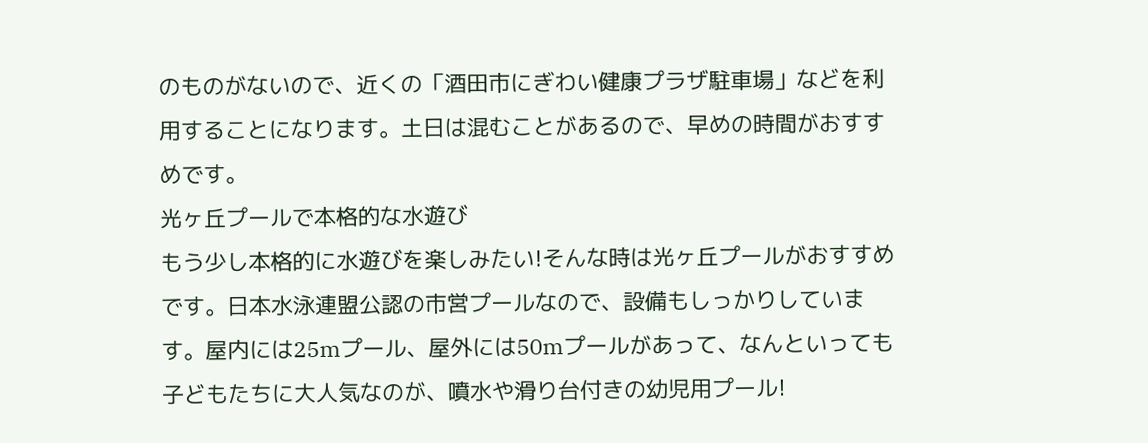のものがないので、近くの「酒田市にぎわい健康プラザ駐車場」などを利用することになります。土日は混むことがあるので、早めの時間がおすすめです。
光ヶ丘プールで本格的な水遊び
もう少し本格的に水遊びを楽しみたい!そんな時は光ヶ丘プールがおすすめです。日本水泳連盟公認の市営プールなので、設備もしっかりしています。屋内には25mプール、屋外には50mプールがあって、なんといっても子どもたちに大人気なのが、噴水や滑り台付きの幼児用プール!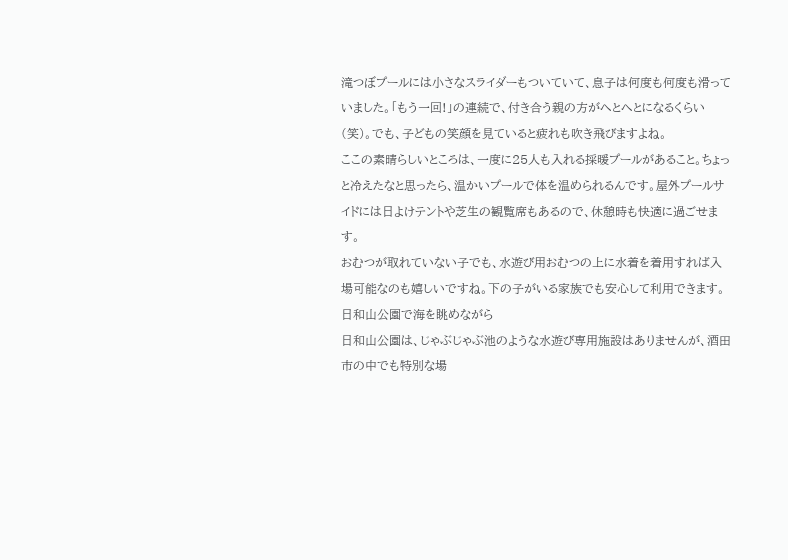滝つぼプールには小さなスライダーもついていて、息子は何度も何度も滑っていました。「もう一回!」の連続で、付き合う親の方がへとへとになるくらい(笑)。でも、子どもの笑顔を見ていると疲れも吹き飛びますよね。
ここの素晴らしいところは、一度に25人も入れる採暖プールがあること。ちょっと冷えたなと思ったら、温かいプールで体を温められるんです。屋外プールサイドには日よけテントや芝生の観覧席もあるので、休憩時も快適に過ごせます。
おむつが取れていない子でも、水遊び用おむつの上に水着を着用すれば入場可能なのも嬉しいですね。下の子がいる家族でも安心して利用できます。
日和山公園で海を眺めながら
日和山公園は、じゃぶじゃぶ池のような水遊び専用施設はありませんが、酒田市の中でも特別な場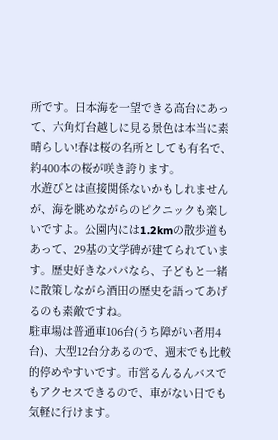所です。日本海を一望できる高台にあって、六角灯台越しに見る景色は本当に素晴らしい!春は桜の名所としても有名で、約400本の桜が咲き誇ります。
水遊びとは直接関係ないかもしれませんが、海を眺めながらのピクニックも楽しいですよ。公園内には1.2kmの散歩道もあって、29基の文学碑が建てられています。歴史好きなパパなら、子どもと一緒に散策しながら酒田の歴史を語ってあげるのも素敵ですね。
駐車場は普通車106台(うち障がい者用4台)、大型12台分あるので、週末でも比較的停めやすいです。市営るんるんバスでもアクセスできるので、車がない日でも気軽に行けます。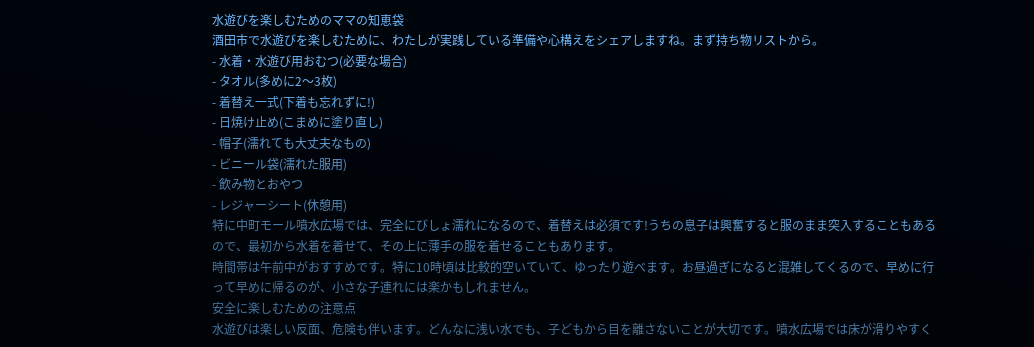水遊びを楽しむためのママの知恵袋
酒田市で水遊びを楽しむために、わたしが実践している準備や心構えをシェアしますね。まず持ち物リストから。
- 水着・水遊び用おむつ(必要な場合)
- タオル(多めに2〜3枚)
- 着替え一式(下着も忘れずに!)
- 日焼け止め(こまめに塗り直し)
- 帽子(濡れても大丈夫なもの)
- ビニール袋(濡れた服用)
- 飲み物とおやつ
- レジャーシート(休憩用)
特に中町モール噴水広場では、完全にびしょ濡れになるので、着替えは必須です!うちの息子は興奮すると服のまま突入することもあるので、最初から水着を着せて、その上に薄手の服を着せることもあります。
時間帯は午前中がおすすめです。特に10時頃は比較的空いていて、ゆったり遊べます。お昼過ぎになると混雑してくるので、早めに行って早めに帰るのが、小さな子連れには楽かもしれません。
安全に楽しむための注意点
水遊びは楽しい反面、危険も伴います。どんなに浅い水でも、子どもから目を離さないことが大切です。噴水広場では床が滑りやすく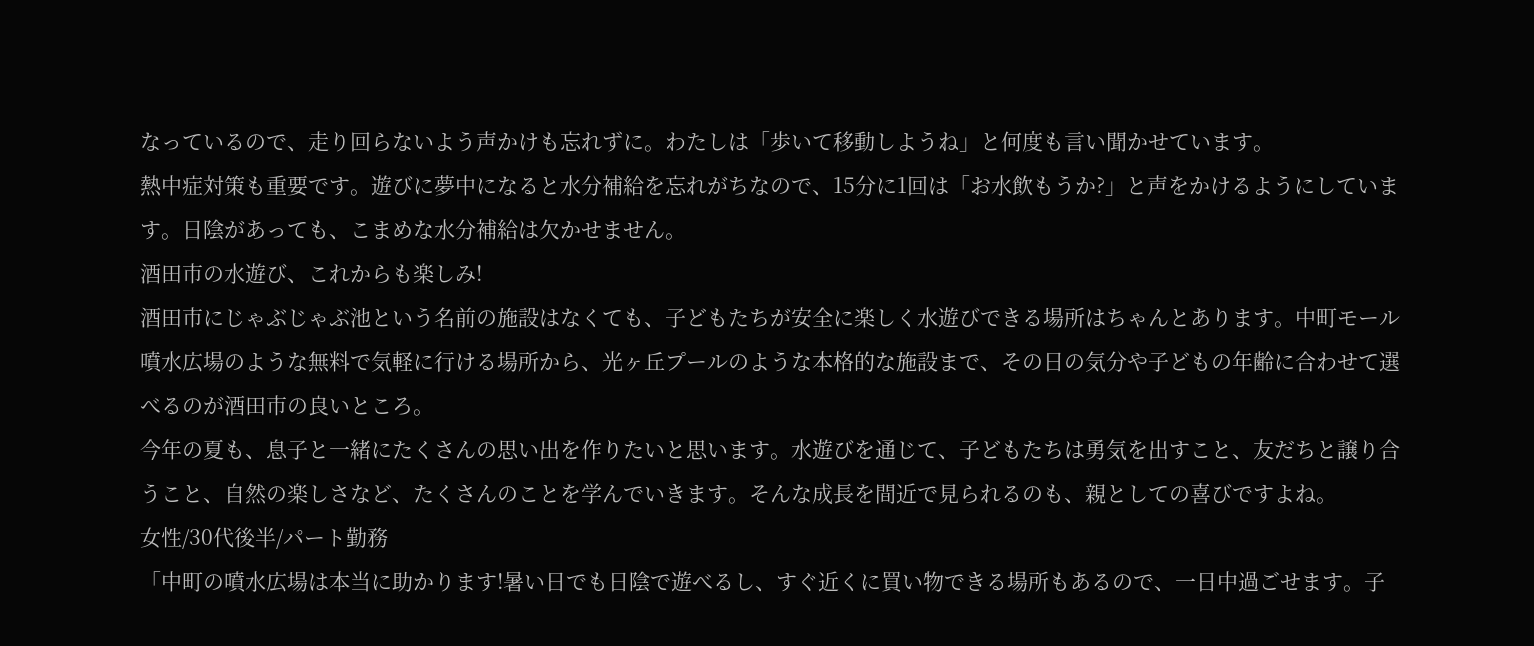なっているので、走り回らないよう声かけも忘れずに。わたしは「歩いて移動しようね」と何度も言い聞かせています。
熱中症対策も重要です。遊びに夢中になると水分補給を忘れがちなので、15分に1回は「お水飲もうか?」と声をかけるようにしています。日陰があっても、こまめな水分補給は欠かせません。
酒田市の水遊び、これからも楽しみ!
酒田市にじゃぶじゃぶ池という名前の施設はなくても、子どもたちが安全に楽しく水遊びできる場所はちゃんとあります。中町モール噴水広場のような無料で気軽に行ける場所から、光ヶ丘プールのような本格的な施設まで、その日の気分や子どもの年齢に合わせて選べるのが酒田市の良いところ。
今年の夏も、息子と一緒にたくさんの思い出を作りたいと思います。水遊びを通じて、子どもたちは勇気を出すこと、友だちと譲り合うこと、自然の楽しさなど、たくさんのことを学んでいきます。そんな成長を間近で見られるのも、親としての喜びですよね。
女性/30代後半/パート勤務
「中町の噴水広場は本当に助かります!暑い日でも日陰で遊べるし、すぐ近くに買い物できる場所もあるので、一日中過ごせます。子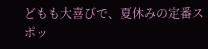どもも大喜びで、夏休みの定番スポッ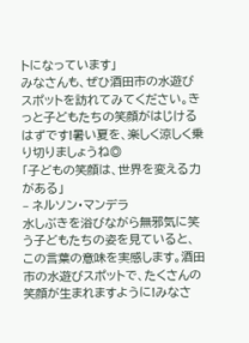トになっています」
みなさんも、ぜひ酒田市の水遊びスポットを訪れてみてください。きっと子どもたちの笑顔がはじけるはずです!暑い夏を、楽しく涼しく乗り切りましょうね◎
「子どもの笑顔は、世界を変える力がある」
– ネルソン・マンデラ
水しぶきを浴びながら無邪気に笑う子どもたちの姿を見ていると、この言葉の意味を実感します。酒田市の水遊びスポットで、たくさんの笑顔が生まれますように!みなさ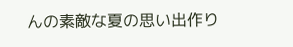んの素敵な夏の思い出作り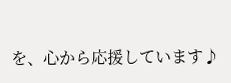を、心から応援しています♪